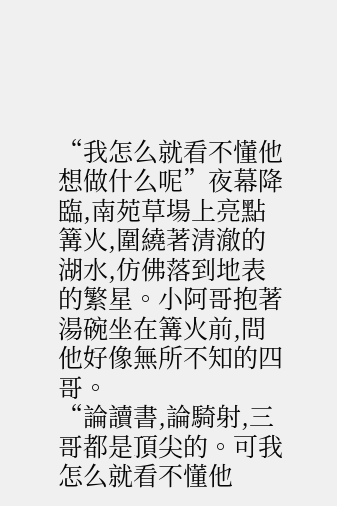“我怎么就看不懂他想做什么呢”夜幕降臨,南苑草場上亮點篝火,圍繞著清澈的湖水,仿佛落到地表的繁星。小阿哥抱著湯碗坐在篝火前,問他好像無所不知的四哥。
“論讀書,論騎射,三哥都是頂尖的。可我怎么就看不懂他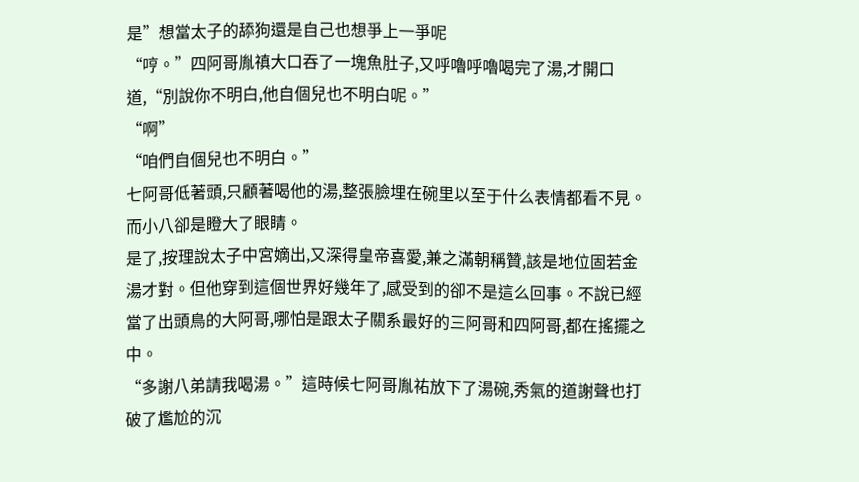是”想當太子的舔狗還是自己也想爭上一爭呢
“哼。”四阿哥胤禛大口吞了一塊魚肚子,又呼嚕呼嚕喝完了湯,才開口道,“別說你不明白,他自個兒也不明白呢。”
“啊”
“咱們自個兒也不明白。”
七阿哥低著頭,只顧著喝他的湯,整張臉埋在碗里以至于什么表情都看不見。而小八卻是瞪大了眼睛。
是了,按理說太子中宮嫡出,又深得皇帝喜愛,兼之滿朝稱贊,該是地位固若金湯才對。但他穿到這個世界好幾年了,感受到的卻不是這么回事。不說已經當了出頭鳥的大阿哥,哪怕是跟太子關系最好的三阿哥和四阿哥,都在搖擺之中。
“多謝八弟請我喝湯。”這時候七阿哥胤祐放下了湯碗,秀氣的道謝聲也打破了尷尬的沉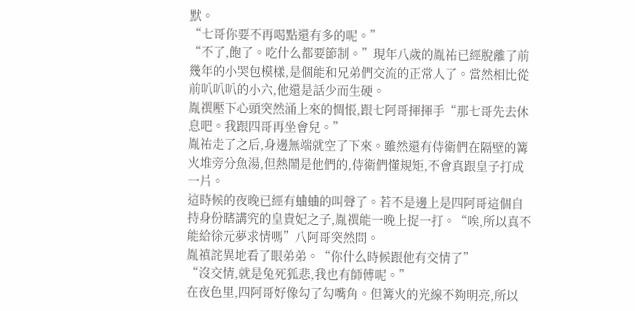默。
“七哥你要不再喝點還有多的呢。”
“不了,飽了。吃什么都要節制。”現年八歲的胤祐已經脫離了前幾年的小哭包模樣,是個能和兄弟們交流的正常人了。當然相比從前叭叭叭的小六,他還是話少而生硬。
胤禩壓下心頭突然涌上來的惆悵,跟七阿哥揮揮手“那七哥先去休息吧。我跟四哥再坐會兒。”
胤祐走了之后,身邊無端就空了下來。雖然還有侍衛們在隔壁的篝火堆旁分魚湯,但熱鬧是他們的,侍衛們懂規矩,不會真跟皇子打成一片。
這時候的夜晚已經有蛐蛐的叫聲了。若不是邊上是四阿哥這個自持身份瞎講究的皇貴妃之子,胤禩能一晚上捉一打。“唉,所以真不能給徐元夢求情嗎”八阿哥突然問。
胤禛詫異地看了眼弟弟。“你什么時候跟他有交情了”
“沒交情,就是兔死狐悲,我也有師傅呢。”
在夜色里,四阿哥好像勾了勾嘴角。但篝火的光線不夠明亮,所以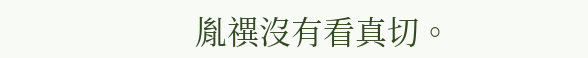胤禩沒有看真切。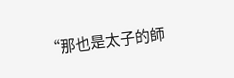“那也是太子的師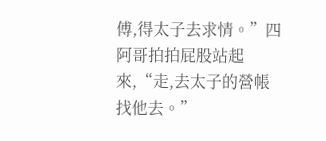傅,得太子去求情。”四阿哥拍拍屁股站起來,“走,去太子的營帳找他去。”